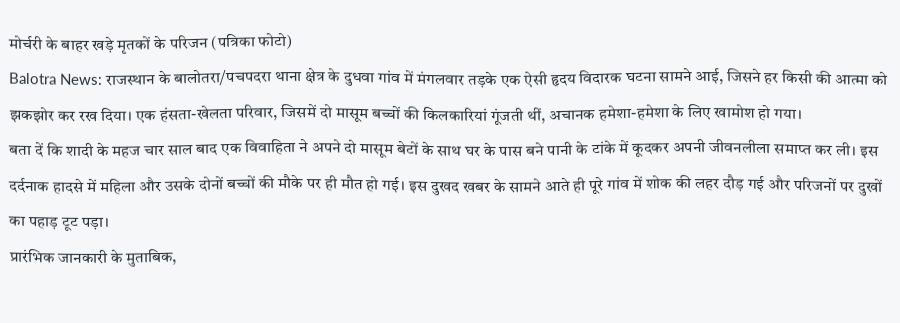मोर्चरी के बाहर खड़े मृतकों के परिजन (पत्रिका फोटो)
Balotra News: राजस्थान के बालोतरा/पचपदरा थाना क्षेत्र के दुधवा गांव में मंगलवार तड़के एक ऐसी हृदय विदारक घटना सामने आई, जिसने हर किसी की आत्मा को झकझोर कर रख दिया। एक हंसता-खेलता परिवार, जिसमें दो मासूम बच्चों की किलकारियां गूंजती थीं, अचानक हमेशा-हमेशा के लिए खामोश हो गया।
बता दें कि शादी के महज चार साल बाद एक विवाहिता ने अपने दो मासूम बेटों के साथ घर के पास बने पानी के टांके में कूदकर अपनी जीवनलीला समाप्त कर ली। इस दर्दनाक हादसे में महिला और उसके दोनों बच्चों की मौके पर ही मौत हो गई। इस दुखद खबर के सामने आते ही पूरे गांव में शोक की लहर दौड़ गई और परिजनों पर दुखों का पहाड़ टूट पड़ा।
प्रारंभिक जानकारी के मुताबिक,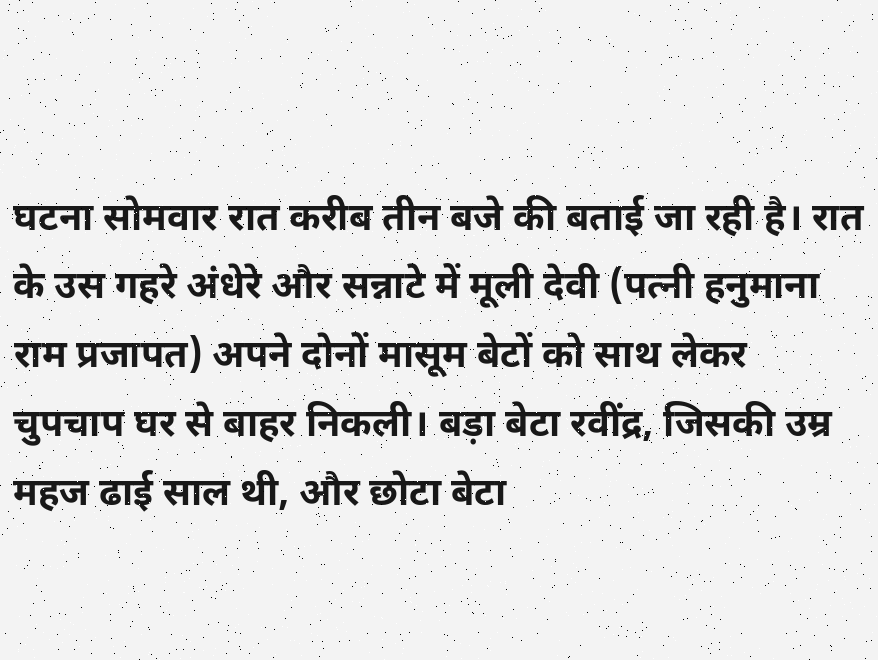घटना सोमवार रात करीब तीन बजे की बताई जा रही है। रात के उस गहरे अंधेरे और सन्नाटे में मूली देवी (पत्नी हनुमाना राम प्रजापत) अपने दोनों मासूम बेटों को साथ लेकर चुपचाप घर से बाहर निकली। बड़ा बेटा रवींद्र, जिसकी उम्र महज ढाई साल थी, और छोटा बेटा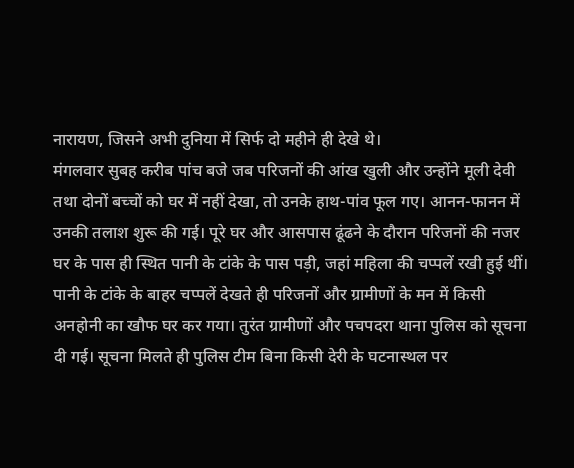नारायण, जिसने अभी दुनिया में सिर्फ दो महीने ही देखे थे।
मंगलवार सुबह करीब पांच बजे जब परिजनों की आंख खुली और उन्होंने मूली देवी तथा दोनों बच्चों को घर में नहीं देखा, तो उनके हाथ-पांव फूल गए। आनन-फानन में उनकी तलाश शुरू की गई। पूरे घर और आसपास ढूंढने के दौरान परिजनों की नजर घर के पास ही स्थित पानी के टांके के पास पड़ी, जहां महिला की चप्पलें रखी हुई थीं।
पानी के टांके के बाहर चप्पलें देखते ही परिजनों और ग्रामीणों के मन में किसी अनहोनी का खौफ घर कर गया। तुरंत ग्रामीणों और पचपदरा थाना पुलिस को सूचना दी गई। सूचना मिलते ही पुलिस टीम बिना किसी देरी के घटनास्थल पर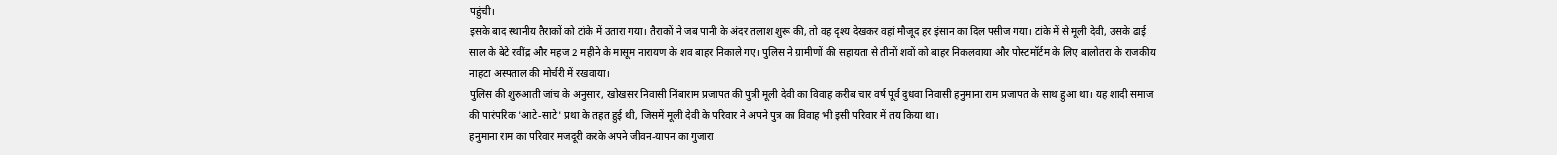पहुंची।
इसके बाद स्थानीय तैराकों को टांके में उतारा गया। तैराकों ने जब पानी के अंदर तलाश शुरू की, तो वह दृश्य देखकर वहां मौजूद हर इंसान का दिल पसीज गया। टांके में से मूली देवी, उसके ढाई साल के बेटे रवींद्र और महज 2 महीने के मासूम नारायण के शव बाहर निकाले गए। पुलिस ने ग्रामीणों की सहायता से तीनों शवों को बाहर निकलवाया और पोस्टमॉर्टम के लिए बालोतरा के राजकीय नाहटा अस्पताल की मोर्चरी में रखवाया।
पुलिस की शुरुआती जांच के अनुसार, खोखसर निवासी निंबाराम प्रजापत की पुत्री मूली देवी का विवाह करीब चार वर्ष पूर्व दुधवा निवासी हनुमाना राम प्रजापत के साथ हुआ था। यह शादी समाज की पारंपरिक 'आटे-साटे' प्रथा के तहत हुई थी, जिसमें मूली देवी के परिवार ने अपने पुत्र का विवाह भी इसी परिवार में तय किया था।
हनुमाना राम का परिवार मजदूरी करके अपने जीवन-यापन का गुजारा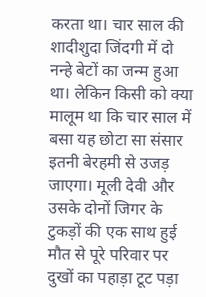करता था। चार साल की शादीशुदा जिंदगी में दो नन्हे बेटों का जन्म हुआ था। लेकिन किसी को क्या मालूम था कि चार साल में बसा यह छोटा सा संसार इतनी बेरहमी से उजड़ जाएगा। मूली देवी और उसके दोनों जिगर के टुकड़ों की एक साथ हुई मौत से पूरे परिवार पर दुखों का पहाड़ा टूट पड़ा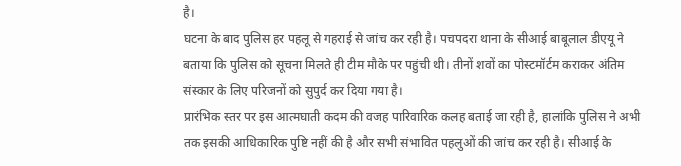है।
घटना के बाद पुलिस हर पहलू से गहराई से जांच कर रही है। पचपदरा थाना के सीआई बाबूलाल डीएयू ने बताया कि पुलिस को सूचना मिलते ही टीम मौके पर पहुंची थी। तीनों शवों का पोस्टमॉर्टम कराकर अंतिम संस्कार के लिए परिजनों को सुपुर्द कर दिया गया है।
प्रारंभिक स्तर पर इस आत्मघाती कदम की वजह पारिवारिक कलह बताई जा रही है, हालांकि पुलिस ने अभी तक इसकी आधिकारिक पुष्टि नहीं की है और सभी संभावित पहलुओं की जांच कर रही है। सीआई के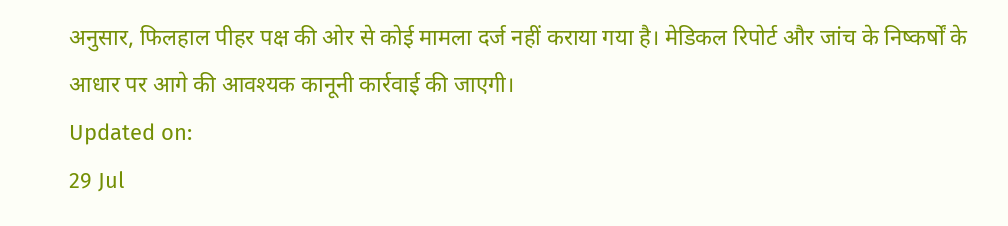अनुसार, फिलहाल पीहर पक्ष की ओर से कोई मामला दर्ज नहीं कराया गया है। मेडिकल रिपोर्ट और जांच के निष्कर्षों के आधार पर आगे की आवश्यक कानूनी कार्रवाई की जाएगी।
Updated on:
29 Jul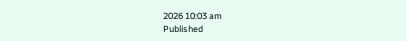2026 10:03 am
Published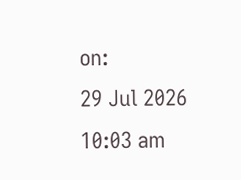on:
29 Jul 2026 10:03 am